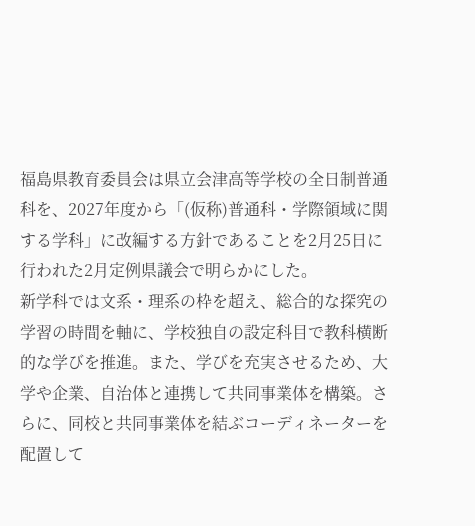福島県教育委員会は県立会津高等学校の全日制普通科を、2027年度から「(仮称)普通科・学際領域に関する学科」に改編する方針であることを2月25日に行われた2月定例県議会で明らかにした。
新学科では文系・理系の枠を超え、総合的な探究の学習の時間を軸に、学校独自の設定科目で教科横断的な学びを推進。また、学びを充実させるため、大学や企業、自治体と連携して共同事業体を構築。さらに、同校と共同事業体を結ぶコーディネーターを配置して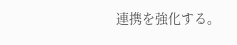連携を強化する。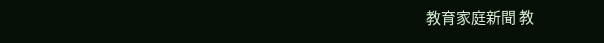教育家庭新聞 教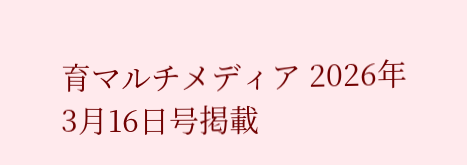育マルチメディア 2026年3月16日号掲載